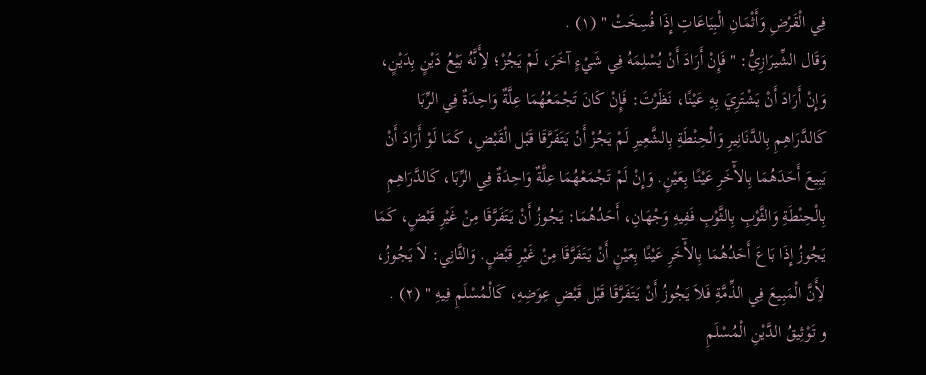فِي الْقَرْضِ وَأَثْمَانِ الْبِيَاعَاتِ إِذَا فُسِخَتْ " (١) .
وَقَال الشِّيرَازِيُّ: " فَإِنْ أَرَادَ أَنْ يُسْلِمَهُ فِي شَيْءٍ آخَرَ، لَمْ يَجُزْ؛ لأَِنَّهُ بَيْعُ دَيْنٍ بِدَيْنٍ، وَإِنْ أَرَادَ أَنْ يَشْتَرِيَ بِهِ عَيْنًا، نَظَرْتَ: فَإِنْ كَانَ تَجْمَعُهُمَا عِلَّةٌ وَاحِدَةٌ فِي الرِّبَا كَالدَّرَاهِمِ بِالدَّنَانِيرِ وَالْحِنْطَةِ بِالشَّعِيرِ لَمْ يَجُزْ أَنْ يَتَفَرَّقَا قَبْل الْقَبْضِ، كَمَا لَوْ أَرَادَ أَنْ يَبِيعَ أَحَدَهُمَا بِالآْخَرِ عَيْنًا بِعَيْنٍ. وَإِنْ لَمْ تَجْمَعْهُمَا عِلَّةٌ وَاحِدَةٌ فِي الرِّبَا، كَالدَّرَاهِمِ بِالْحِنْطَةِ وَالثَّوْبِ بِالثَّوْبِ فَفِيهِ وَجْهَانِ، أَحَدُهُمَا: يَجُوزُ أَنْ يَتَفَرَّقَا مِنْ غَيْرِ قَبْضٍ، كَمَا يَجُوزُ إِذَا بَاعَ أَحَدُهُمَا بِالآْخَرِ عَيْنًا بِعَيْنٍ أَنْ يَتَفَرَّقَا مِنْ غَيْرِ قَبْضٍ. وَالثَّانِي: لاَ يَجُوزُ، لأَِنَّ الْمَبِيعَ فِي الذِّمَّةِ فَلاَ يَجُوزُ أَنْ يَتَفَرَّقَا قَبْل قَبْضِ عِوَضِهِ، كَالْمُسْلَمِ فِيهِ " (٢) .
و تَوْثِيقُ الدَّيْنِ الْمُسْلَمِ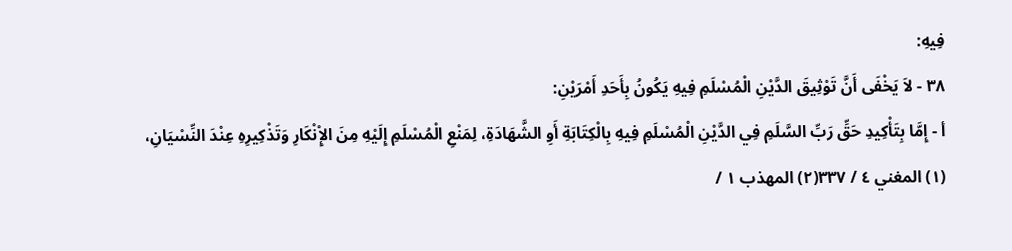فِيهِ:
٣٨ - لاَ يَخْفَى أَنَّ تَوْثِيقَ الدَّيْنِ الْمُسْلَمِ فِيهِ يَكُونُ بِأَحَدِ أَمْرَيْنِ:
أ - إِمَّا بِتَأْكِيدِ حَقِّ رَبِّ السَّلَمِ فِي الدَّيْنِ الْمُسْلَمِ فِيهِ بِالْكِتَابَةِ أَوِ الشَّهَادَةِ، لِمَنْعِ الْمُسْلَمِ إِلَيْهِ مِنَ الإِْنْكَارِ وَتَذْكِيرِهِ عِنْدَ النِّسْيَانِ،
(١) المغني ٤ / ٣٣٧(٢) المهذب ١ /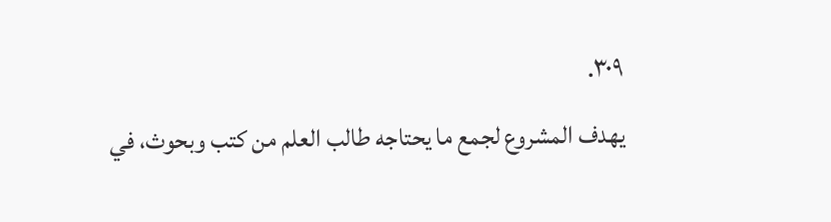٣٠٩.
يهدف المشروع لجمع ما يحتاجه طالب العلم من كتب وبحوث، في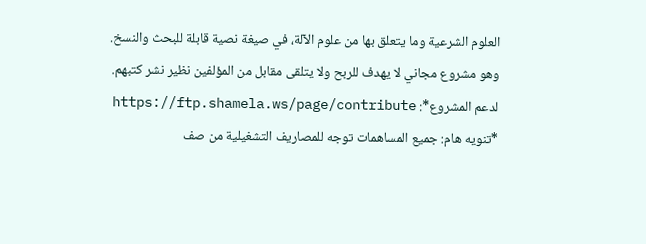العلوم الشرعية وما يتعلق بها من علوم الآلة، في صيغة نصية قابلة للبحث والنسخ.
وهو مشروع مجاني لا يهدف للربح ولا يتلقى مقابل من المؤلفين نظير نشر كتبهم.
لدعم المشروع*: https://ftp.shamela.ws/page/contribute
*تنويه هام: جميع المساهمات توجه للمصاريف التشغيلية من صف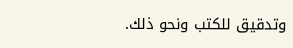وتدقيق للكتب ونحو ذلك.